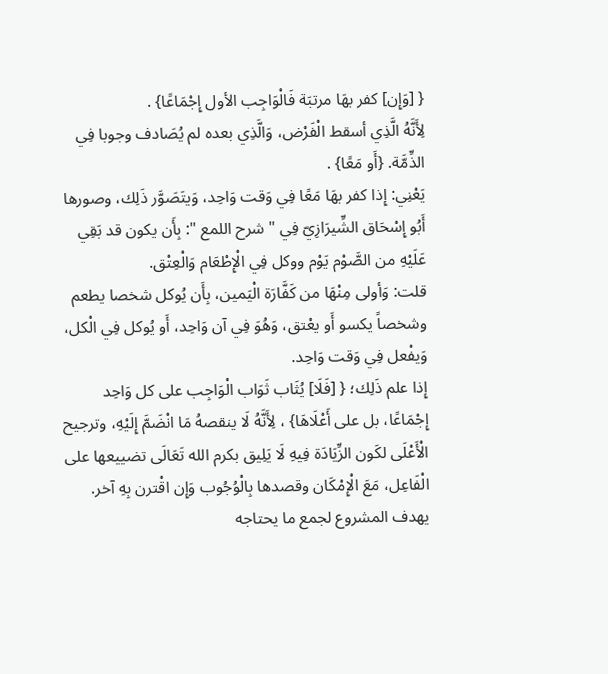{ [وَإِن] كفر بهَا مرتبَة فَالْوَاجِب الأول إِجْمَاعًا} .
لِأَنَّهُ الَّذِي أسقط الْفَرْض، وَالَّذِي بعده لم يُصَادف وجوبا فِي الذِّمَّة. {أَو مَعًا} .
يَعْنِي: إِذا كفر بهَا مَعًا فِي وَقت وَاحِد، وَيتَصَوَّر ذَلِك، وصورها أَبُو إِسْحَاق الشِّيرَازِيّ فِي " شرح اللمع ": بِأَن يكون قد بَقِي عَلَيْهِ من الصَّوْم يَوْم ووكل فِي الْإِطْعَام وَالْعِتْق.
قلت: وَأولى مِنْهَا من كَفَّارَة الْيَمين، بِأَن يُوكل شخصا يطعم وشخصاً يكسو أَو يعْتق، وَهُوَ فِي آن وَاحِد، أَو يُوكل فِي الْكل، وَيفْعل فِي وَقت وَاحِد.
إِذا علم ذَلِك؛ { [فَلَا] يُثَاب ثَوَاب الْوَاجِب على كل وَاحِد إِجْمَاعًا، بل على أَعْلَاهَا} ، لِأَنَّهُ لَا ينقصهُ مَا انْضَمَّ إِلَيْهِ، وترجيح الْأَعْلَى لكَون الزِّيَادَة فِيهِ لَا يَلِيق بكرم الله تَعَالَى تضييعها على الْفَاعِل، مَعَ الْإِمْكَان وقصدها بِالْوُجُوب وَإِن اقْترن بِهِ آخر.
يهدف المشروع لجمع ما يحتاجه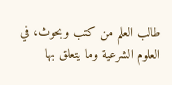طالب العلم من كتب وبحوث، في العلوم الشرعية وما يتعلق بها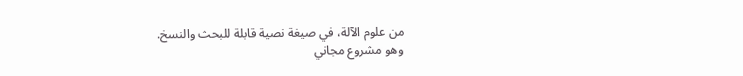من علوم الآلة، في صيغة نصية قابلة للبحث والنسخ.
وهو مشروع مجاني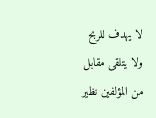لا يهدف للربح ولا يتلقى مقابل من المؤلفين نظير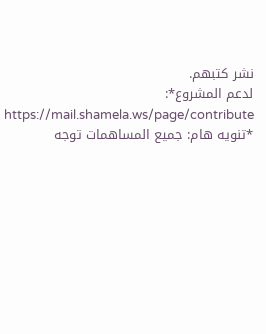نشر كتبهم.
لدعم المشروع*: https://mail.shamela.ws/page/contribute
*تنويه هام: جميع المساهمات توجه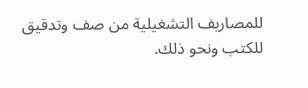للمصاريف التشغيلية من صف وتدقيق للكتب ونحو ذلك.